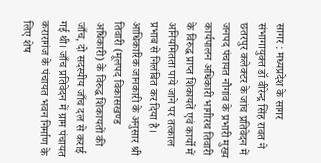सागर : मध्यप्रदेश के सागर संभागायुक्त डॉ वीरेन्द्र सिंह रावत ने छतरपुर कलेक्टर के जांच प्रतिवेदन में जनपद पंचायत नौगांव के प्रभारी मुख्य कार्यपालन अधिकारी भागीरथ तिवारी के विरुद्ध प्राप्त शिकायतें एवं कार्यो में अनियमितता पाये जाने पर तत्काल प्रभाब से निलंबित कर दिया है।
आधिकारिक जानकारी के अनुसार श्री तिवारी (मूलपद विकासखण्ड अधिकारी) के विरुद्ध शिकायतों की जाँच, दो सदस्यीय जाँच दल से कराई गई थी। जाँच प्रतिवेदन में ग्राम पंचायत करारागंज के पंचायत भवन निर्माण के लिए शेष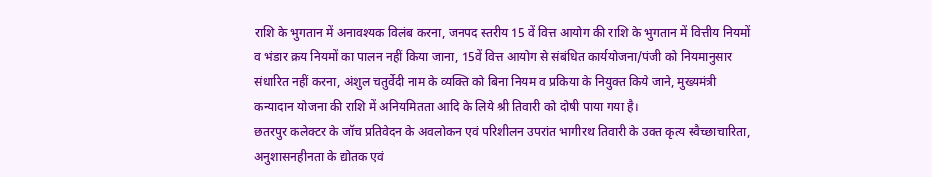राशि के भुगतान में अनावश्यक विलंब करना, जनपद स्तरीय 15 वें वित्त आयोग की राशि के भुगतान में वित्तीय नियमों व भंडार क्रय नियमों का पालन नहीं किया जाना, 15वें वित्त आयोग से संबंधित कार्ययोजना/पंजी को नियमानुसार संधारित नहीं करना, अंशुल चतुर्वेदी नाम के व्यक्ति को बिना नियम व प्रकिया के नियुक्त किये जाने, मुख्यमंत्री कन्यादान योजना की राशि में अनियमितता आदि के लिये श्री तिवारी को दोषी पाया गया है।
छतरपुर कलेक्टर के जॉच प्रतिवेदन के अवलोकन एवं परिशीलन उपरांत भागीरथ तिवारी के उक्त कृत्य स्वैच्छाचारिता, अनुशासनहीनता के द्योतक एवं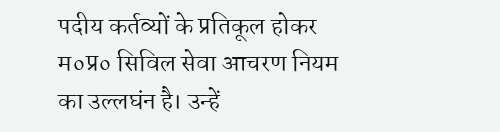पदीय कर्तव्यों के प्रतिकूल होकर म०प्र० सिविल सेवा आचरण नियम का उल्लघंन है। उन्हें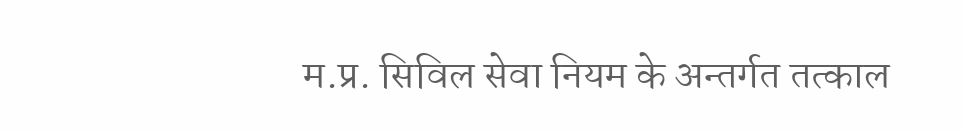म.प्र. सिविल सेवा नियम के अन्तर्गत तत्काल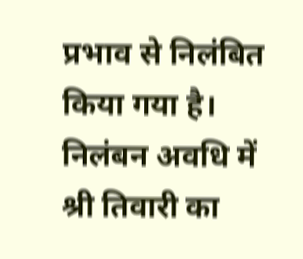प्रभाव से निलंबित किया गया है। निलंबन अवधि में श्री तिवारी का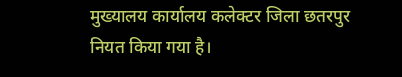मुख्यालय कार्यालय कलेक्टर जिला छतरपुर नियत किया गया है।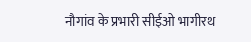नौगांव के प्रभारी सीईओ भागीरथ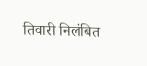तिवारी निलंबित